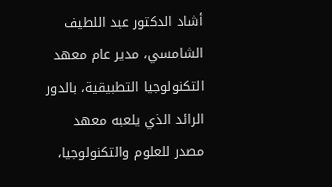أشاد الدكتور عبد اللطيف الشامسي، مدير عام معهد التكنولوجيا التطبيقية، بالدور الرائد الذي يلعبه معهد مصدر للعلوم والتكنولوجيا،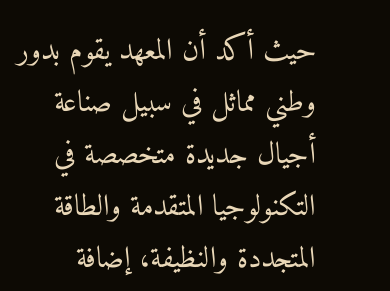حيث أكد أن المعهد يقوم بدور وطني مماثل في سبيل صناعة أجيال جديدة متخصصة في التكنولوجيا المتقدمة والطاقة المتجددة والنظيفة، إضافة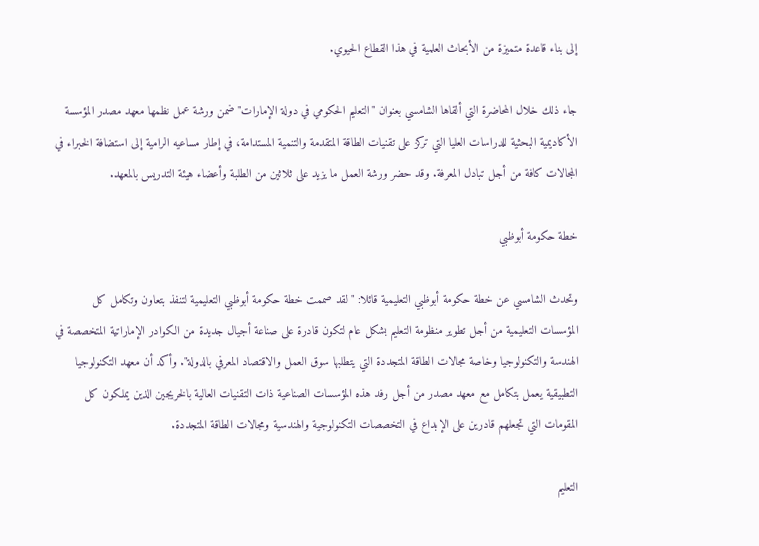إلى بناء قاعدة متميزة من الأبحاث العلمية في هذا القطاع الحيوي.

جاء ذلك خلال المحاضرة التي ألقاها الشامسي بعنوان "التعليم الحكومي في دولة الإمارات" ضمن ورشة عمل نظمها معهد مصدر المؤسسة الأكاديمية البحثية للدراسات العليا التي تركز على تقنيات الطاقة المتقدمة والتنمية المستدامة، في إطار مساعيه الرامية إلى استضافة الخبراء في المجالات كافة من أجل تبادل المعرفة. وقد حضر ورشة العمل ما يزيد على ثلاثين من الطلبة وأعضاء هيئة التدريس بالمعهد.

خطة حكومة أبوظبي

وتحدث الشامسي عن خطة حكومة أبوظبي التعليمية قائلا: "لقد صممت خطة حكومة أبوظبي التعليمية لتنفذ بتعاون وتكامل كل المؤسسات التعليمية من أجل تطوير منظومة التعليم بشكل عام لتكون قادرة على صناعة أجيال جديدة من الكوادر الإماراتية المتخصصة في الهندسة والتكنولوجيا وخاصة مجالات الطاقة المتجددة التي يتطلبها سوق العمل والاقتصاد المعرفي بالدولة". وأكد أن معهد التكنولوجيا التطبيقية يعمل بتكامل مع معهد مصدر من أجل رفد هذه المؤسسات الصناعية ذات التقنيات العالية بالخريجين الذين يملكون كل المقومات التي تجعلهم قادرين على الإبداع في التخصصات التكنولوجية والهندسية ومجالات الطاقة المتجددة.

التعليم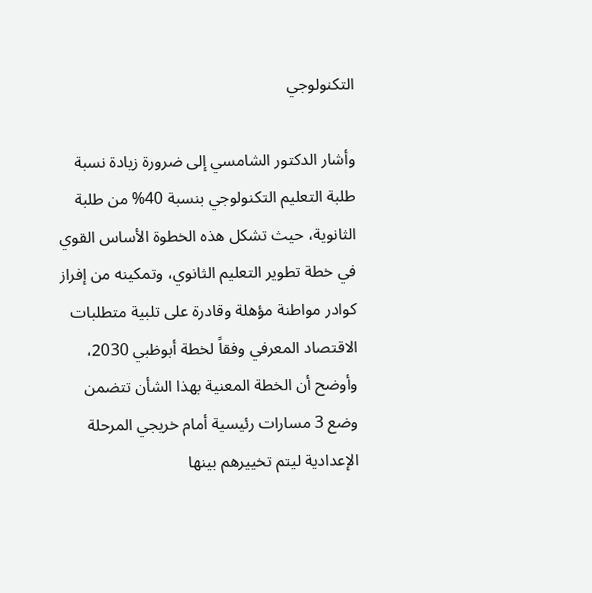التكنولوجي

وأشار الدكتور الشامسي إلى ضرورة زيادة نسبة طلبة التعليم التكنولوجي بنسبة 40% من طلبة الثانوية، حيث تشكل هذه الخطوة الأساس القوي في خطة تطوير التعليم الثانوي، وتمكينه من إفراز كوادر مواطنة مؤهلة وقادرة على تلبية متطلبات الاقتصاد المعرفي وفقاً لخطة أبوظبي 2030، وأوضح أن الخطة المعنية بهذا الشأن تتضمن وضع 3 مسارات رئيسية أمام خريجي المرحلة الإعدادية ليتم تخييرهم بينها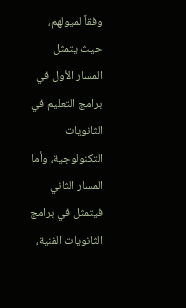وفقاً لميولهم، حيث يتمثل المسار الأول في برامج التعليم في الثانويات التكنولوجية، وأما المسار الثاني فيتمثل في برامج الثانويات الفنية،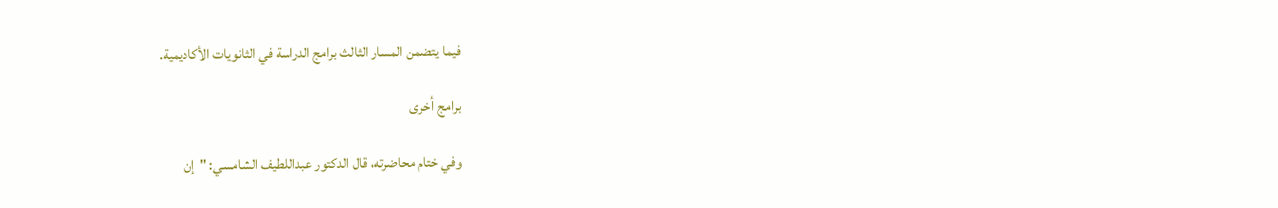فيما يتضمن المسار الثالث برامج الدراسة في الثانويات الأكاديمية.

برامج أخرى

وفي ختام محاضرته، قال الدكتور عبداللطيف الشامسي: "إن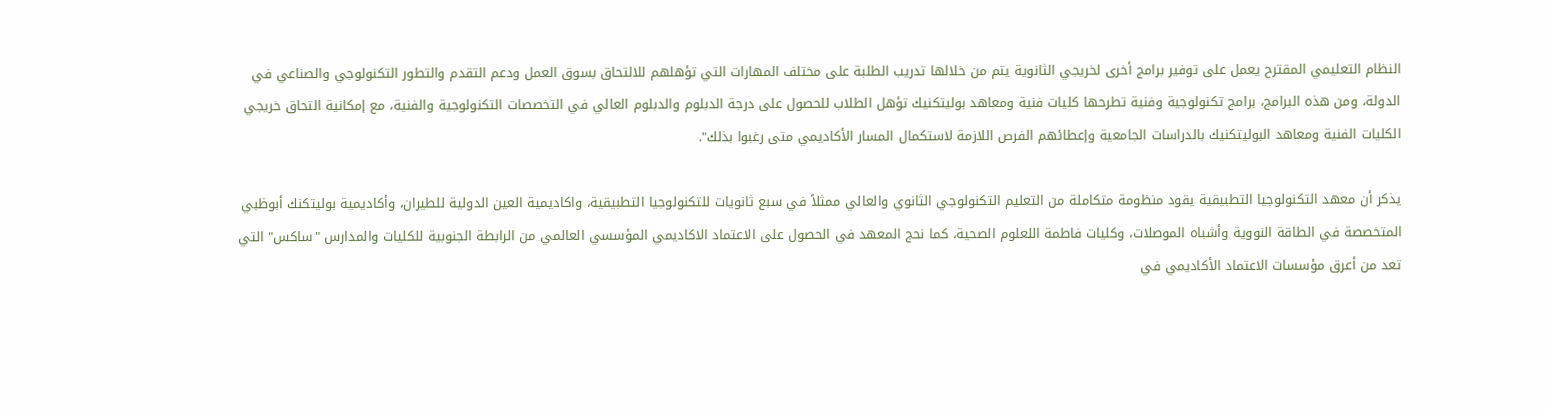النظام التعليمي المقترح يعمل على توفير برامج أخرى لخريجي الثانوية يتم من خلالها تدريب الطلبة على مختلف المهارات التي تؤهلهم للالتحاق بسوق العمل ودعم التقدم والتطور التكنولوجي والصناعي في الدولة، ومن هذه البرامج، برامج تكنولوجية وفنية تطرحها كليات فنية ومعاهد بوليتكنيك تؤهل الطلاب للحصول على درجة الدبلوم والدبلوم العالي في التخصصات التكنولوجية والفنية، مع إمكانية التحاق خريجي الكليات الفنية ومعاهد البوليتكنيك بالدراسات الجامعية وإعطائهم الفرص اللازمة لاستكمال المسار الأكاديمي متى رغبوا بذلك".

يذكر أن معهد التكنولوجيا التطبيقية يقود منظومة متكاملة من التعليم التكنولوجي الثانوي والعالي ممثلاً في سبع ثانويات للتكنولوجيا التطبيقية، واكاديمية العين الدولية للطيران، وأكاديمية بوليتكنك أبوظبي المتخصصة في الطاقة النووية وأشباه الموصلات، وكليات فاطمة اللعلوم الصحية، كما نحج المعهد في الحصول على الاعتماد الاكاديمي المؤسسي العالمي من الرابطة الجنوبية للكليات والمدارس "ساكس" التي تعد من أعرق مؤسسات الاعتماد الأكاديمي في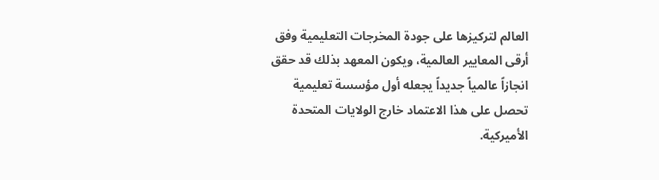العالم لتركيزها على جودة المخرجات التعليمية وفق أرقى المعايير العالمية، ويكون المعهد بذلك قد حقق انجازاً عالمياً جديداً يجعله أول مؤسسة تعليمية تحصل على هذا الاعتماد خارج الولايات المتحدة الأميركية.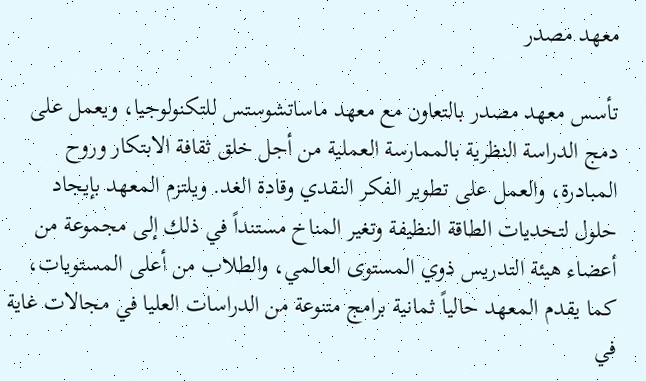معهد مصدر

تأسس معهد مصدر بالتعاون مع معهد ماساتشوستس للتكنولوجيا، ويعمل على دمج الدراسة النظرية بالممارسة العملية من أجل خلق ثقافة الابتكار وروح المبادرة، والعمل على تطوير الفكر النقدي وقادة الغد. ويلتزم المعهد بإيجاد حلول لتحديات الطاقة النظيفة وتغير المناخ مستنداً في ذلك إلى مجموعة من أعضاء هيئة التدريس ذوي المستوى العالمي، والطلاب من أعلى المستويات، كما يقدم المعهد حالياً ثمانية برامج متنوعة من الدراسات العليا في مجالات غاية في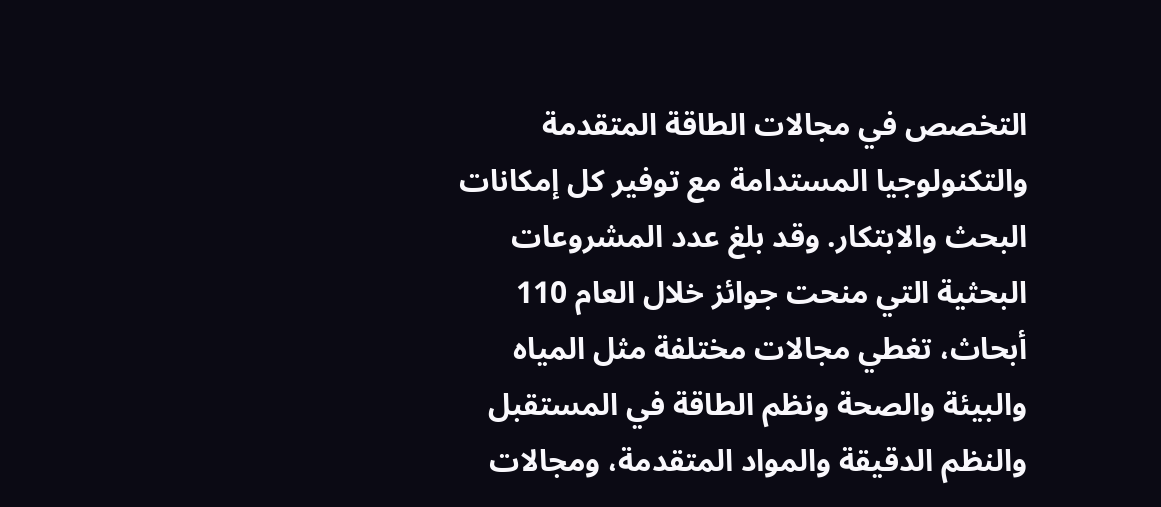التخصص في مجالات الطاقة المتقدمة والتكنولوجيا المستدامة مع توفير كل إمكانات البحث والابتكار. وقد بلغ عدد المشروعات البحثية التي منحت جوائز خلال العام 110 أبحاث، تغطي مجالات مختلفة مثل المياه والبيئة والصحة ونظم الطاقة في المستقبل والنظم الدقيقة والمواد المتقدمة، ومجالات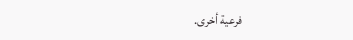فرعية أخرى.